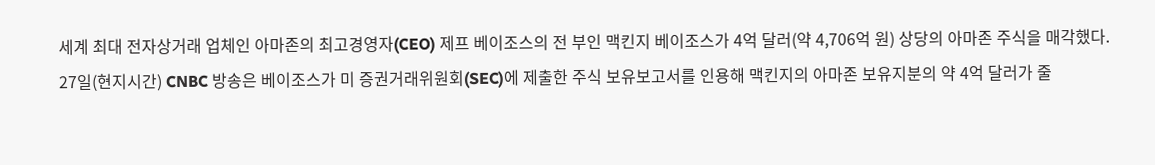세계 최대 전자상거래 업체인 아마존의 최고경영자(CEO) 제프 베이조스의 전 부인 맥킨지 베이조스가 4억 달러(약 4,706억 원) 상당의 아마존 주식을 매각했다.
27일(현지시간) CNBC 방송은 베이조스가 미 증권거래위원회(SEC)에 제출한 주식 보유보고서를 인용해 맥킨지의 아마존 보유지분의 약 4억 달러가 줄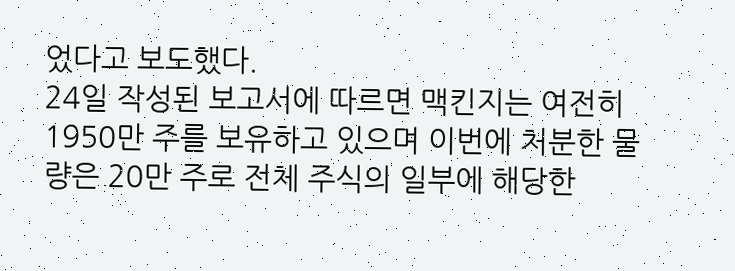었다고 보도했다.
24일 작성된 보고서에 따르면 맥킨지는 여전히 1950만 주를 보유하고 있으며 이번에 처분한 물량은 20만 주로 전체 주식의 일부에 해당한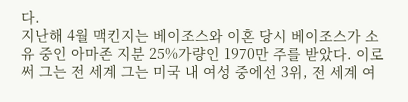다.
지난해 4월 맥킨지는 베이조스와 이혼 당시 베이조스가 소유 중인 아마존 지분 25%가량인 1970만 주를 받았다. 이로써 그는 전 세계 그는 미국 내 여성 중에선 3위, 전 세계 여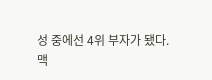성 중에선 4위 부자가 됐다.
맥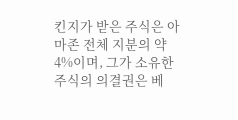킨지가 받은 주식은 아마존 전체 지분의 약 4%이며, 그가 소유한 주식의 의결권은 베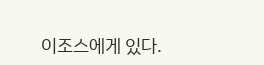이조스에게 있다.